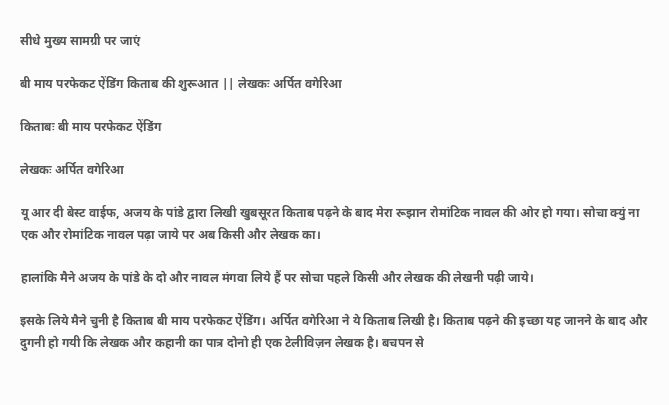सीधे मुख्य सामग्री पर जाएं

बी माय परफेकट ऐंडिंग किताब की शुरूआत || लेखकः अर्पित वगेरिआ

किताबः बी माय परफेकट ऐंडिंग

लेखकः अर्पित वगेरिआ

यू आर दी बेस्ट वाईफ, अजय के पांडे द्वारा लिखी खुबसूरत किताब पढ़ने के बाद मेरा रूझान रोमांटिक नावल की ओर हो गया। सोचा क्युं ना एक और रोमांटिक नावल पढ़ा जाये पर अब किसी और लेखक का।

हालांकि मैने अजय के पांडे के दो और नावल मंगवा लिये हैं पर सोचा पहले किसी और लेखक की लेखनी पढ़ी जाये।

इसके लिये मैने चुनी है किताब बी माय परफेकट ऐंडिंग। अर्पित वगेरिआ ने ये किताब लिखी है। किताब पढ़ने की इच्छा यह जानने के बाद और दुगनी हो गयी कि लेखक और कहानी का पात्र दोनो ही एक टेलीविज़न लेखक है। बचपन से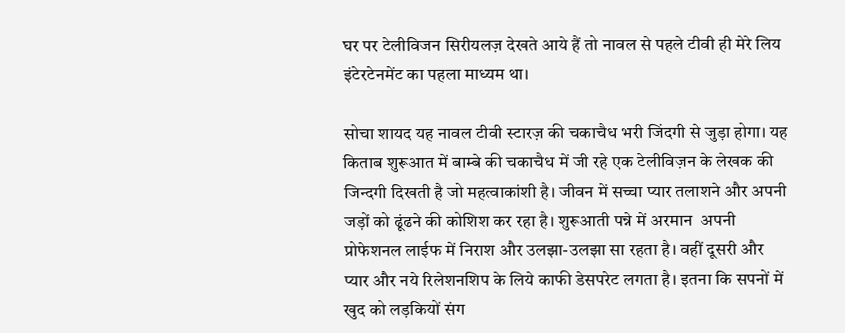घर पर टेलीविजन सिरीयलज़ देखते आये हैं तो नावल से पहले टीवी ही मेरे लिय इंटेरटेनमेंट का पहला माध्यम था।

सोचा शायद यह नावल टीवी स्टारज़ की चकाचैध भरी जिंदगी से जुड़ा होगा। यह किताब शुरूआत में बाम्बे की चकाचैध में जी रहे एक टेलीविज़न के लेखक की जिन्दगी दिखती है जो महत्वाकांशी है। जीवन में सच्चा प्यार तलाशने और अपनी जड़ों को ढूंढने की कोशिश कर रहा है। शुरूआती पन्ने में अरमान  अपनी प्रोफेशनल लाईफ में निराश और उलझा-उलझा सा रहता है। वहीं दूसरी और प्यार और नये रिलेशनशिप के लिये काफी डेसपरेट लगता है। इतना कि सपनों में खुद को लड़कियों संग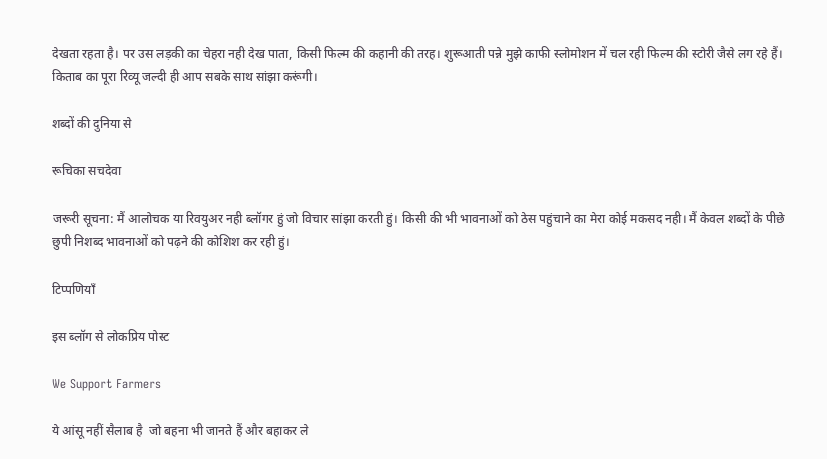देखता रहता है। पर उस लड़की का चेहरा नही देख पाता, किसी फिल्म की कहानी की तरह। शुरूआती पन्ने मुझे काफी स्लोमोशन में चल रही फिल्म की स्टोरी जैसे लग रहे हैं। किताब का पूरा रिव्यू जल्दी ही आप सबके साथ सांझा करूंगी।

शब्दों की दुनिया से

रूचिका सचदेवा

जरूरी सूचना: मैं आलोचक या रिवयुअर नही ब्लॉगर हुं जो विचार सांझा करती हुं। किसी की भी भावनाओं को ठेस पहुंचाने का मेरा कोई मकसद नही। मैं केवल शब्दों के पीछे छुपी निशब्द भावनाओं को पढ़ने की कोशिश कर रही हुं।

टिप्पणियाँ

इस ब्लॉग से लोकप्रिय पोस्ट

We Support Farmers

ये आंसू नहीं सैलाब है  जो बहना भी जानते हैं और बहाकर ले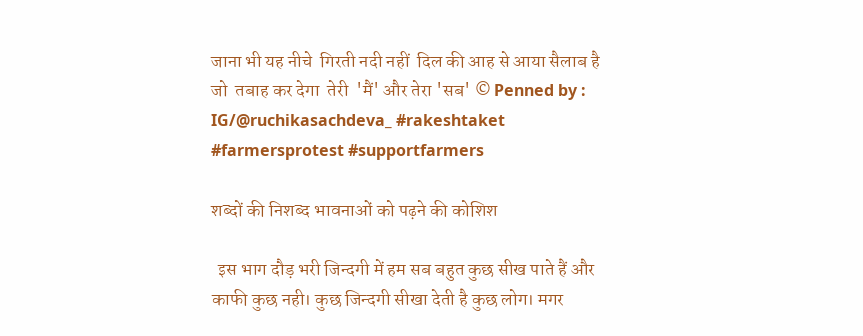जाना भी यह नीचे  गिरती नदी नहीं  दिल की आह से आया सैलाब है जो  तबाह कर देगा  तेरी  'मैं' और तेरा 'सब' © Penned by : IG/@ruchikasachdeva_ #rakeshtaket #farmersprotest #supportfarmers

शब्दों की निशब्द भावनाओं को पढ़ने की कोशिश

  इस भाग दौड़ भरी जिन्दगी में हम सब बहुत कुछ सीख पाते हैं और काफी कुछ नही। कुछ जिन्दगी सीखा देती है कुछ लोग। मगर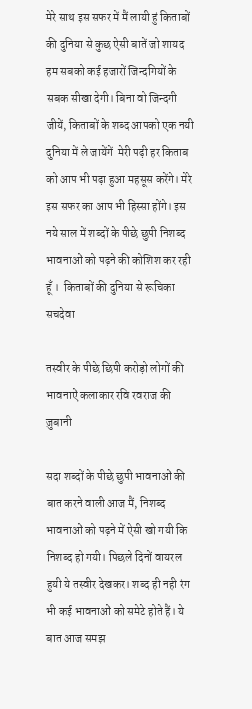मेरे साथ इस सफर में मैं लायी हुं किताबों की दुनिया से कुछ ऐसी बातें जो शायद हम सबको कई हजारों जिन्दगियों के सबक सीखा देगी। बिना वो जिन्दगी जीयें, किताबों के शब्द आपको एक नयी दुनिया में ले जायेंगें  मेरी पढ़ी हर किताब को आप भी पढ़ा हुआ महसूस करेंगे। मेरे इस सफर का आप भी हिस्सा होंगे। इस नये साल में शब्दों के पीछे छुपी निशब्द भावनाओं को पढ़ने की कोशिश कर रही हूँ ।  किताबों की दुनिया से रूचिका सचदेवा

तस्वीर के पीछे छिपी करोड़ो लोगों की भावनाऐं कलाकार रवि रवराज की ज़ुबानी

सदा शब्दों के पीछे छुपी भावनाओं की बात करने वाली आज मैं, निशब्द भावनाओं को पढ़ने में ऐसी खो गयी कि निशब्द हो गयी। पिछले दिनों वायरल हुयी ये तस्वीर देखकर। शब्द ही नही रंग भी कई भावनाओं को समेटे होते हैं। ये बात आज समझ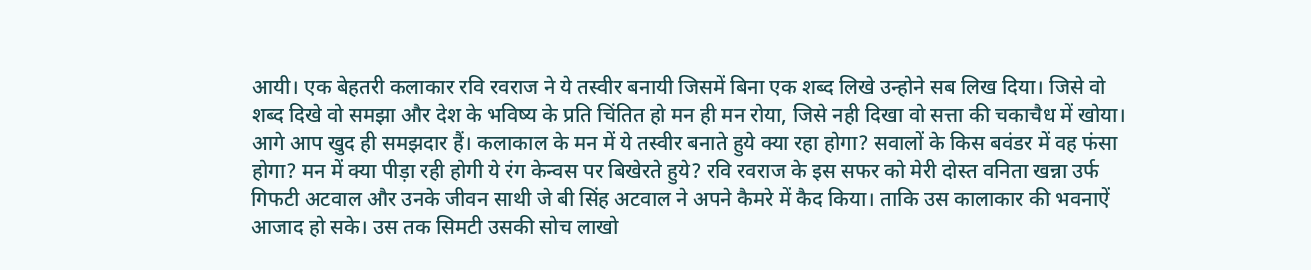आयी। एक बेहतरी कलाकार रवि रवराज ने ये तस्वीर बनायी जिसमें बिना एक शब्द लिखे उन्होने सब लिख दिया। जिसे वो शब्द दिखे वो समझा और देश के भविष्य के प्रति चिंतित हो मन ही मन रोया, जिसे नही दिखा वो सत्ता की चकाचैध में खोया। आगे आप खुद ही समझदार हैं। कलाकाल के मन में ये तस्वीर बनाते हुये क्या रहा होगा? सवालों के किस बवंडर में वह फंसा होगा? मन में क्या पीड़ा रही होगी ये रंग केन्वस पर बिखेरते हुये? रवि रवराज के इस सफर को मेरी दोस्त वनिता खन्ना उर्फ गिफटी अटवाल और उनके जीवन साथी जे बी सिंह अटवाल ने अपने कैमरे में कैद किया। ताकि उस कालाकार की भवनाऐं आजाद हो सके। उस तक सिमटी उसकी सोच लाखो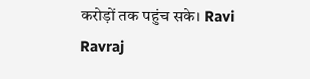करोड़ों तक पहुंच सके। Ravi Ravraj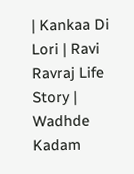| Kankaa Di Lori | Ravi Ravraj Life Story | Wadhde Kadam